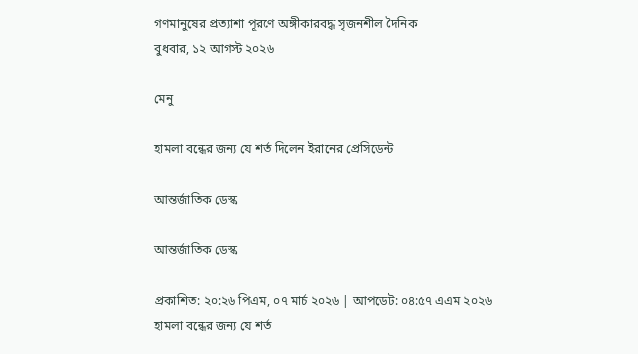গণমানুষের প্রত্যাশা পূরণে অঙ্গীকারবদ্ধ সৃজনশীল দৈনিক
বুধবার, ১২ আগস্ট ২০২৬

মেনু

হামলা বন্ধের জন্য যে শর্ত দিলেন ইরানের প্রেসিডেন্ট

আন্তর্জাতিক ডেস্ক

আন্তর্জাতিক ডেস্ক

প্রকাশিত: ২০:২৬ পিএম, ০৭ মার্চ ২০২৬ | আপডেট: ০৪:৫৭ এএম ২০২৬
হামলা বন্ধের জন্য যে শর্ত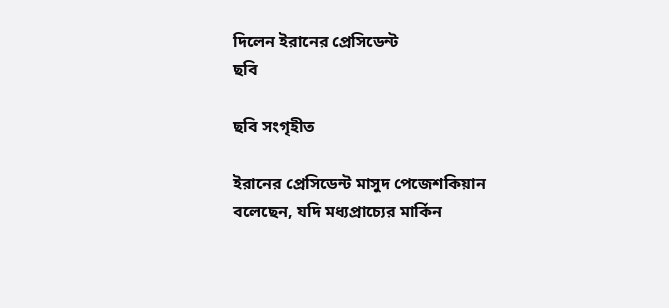দিলেন ইরানের প্রেসিডেন্ট
ছবি

ছবি সংগৃহীত

ইরানের প্রেসিডেন্ট মাসুদ পেজেশকিয়ান বলেছেন, যদি মধ্যপ্রাচ্যের মার্কিন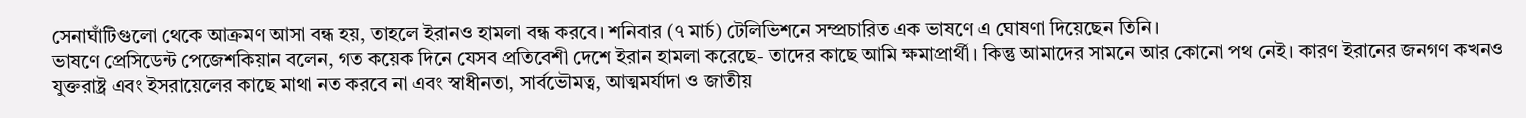সেনাঘাঁটিগুলো থেকে আক্রমণ আসা বন্ধ হয়, তাহলে ইরানও হামলা বন্ধ করবে। শনিবার (৭ মার্চ) টেলিভিশনে সম্প্রচারিত এক ভাষণে এ ঘোষণা দিয়েছেন তিনি।
ভাষণে প্রেসিডেন্ট পেজেশকিয়ান বলেন, গত কয়েক দিনে যেসব প্রতিবেশী দেশে ইরান হামলা করেছে- তাদের কাছে আমি ক্ষমাপ্রার্থী। কিন্তু আমাদের সামনে আর কোনো পথ নেই। কারণ ইরানের জনগণ কখনও যুক্তরাষ্ট্র এবং ইসরায়েলের কাছে মাথা নত করবে না এবং স্বাধীনতা, সার্বভৌমত্ব, আত্মমর্যাদা ও জাতীয়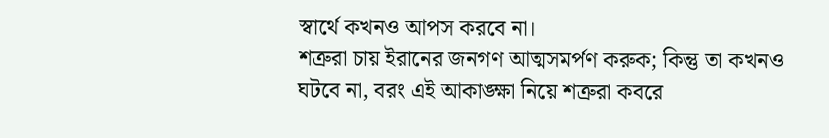স্বার্থে কখনও আপস করবে না।
শত্রুরা চায় ইরানের জনগণ আত্মসমর্পণ করুক; কিন্তু তা কখনও ঘটবে না, বরং এই আকাঙ্ক্ষা নিয়ে শত্রুরা কবরে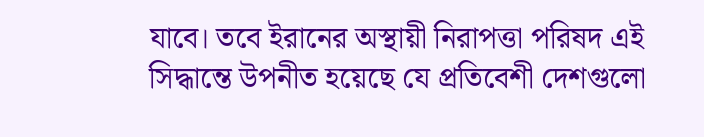যাবে। তবে ইরানের অস্থায়ী নিরাপত্তা পরিষদ এই সিদ্ধান্তে উপনীত হয়েছে যে প্রতিবেশী দেশগুলো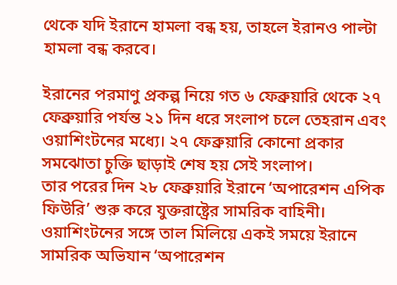থেকে যদি ইরানে হামলা বন্ধ হয়, তাহলে ইরানও পাল্টা হামলা বন্ধ করবে।

ইরানের পরমাণু প্রকল্প নিয়ে গত ৬ ফেব্রুয়ারি থেকে ২৭ ফেব্রুয়ারি পর্যন্ত ২১ দিন ধরে সংলাপ চলে তেহরান এবং ওয়াশিংটনের মধ্যে। ২৭ ফেব্রুয়ারি কোনো প্রকার সমঝোতা চুক্তি ছাড়াই শেষ হয় সেই সংলাপ।
তার পরের দিন ২৮ ফেব্রুয়ারি ইরানে ‘অপারেশন এপিক ফিউরি’ শুরু করে যুক্তরাষ্ট্রের সামরিক বাহিনী। ওয়াশিংটনের সঙ্গে তাল মিলিয়ে একই সময়ে ইরানে সামরিক অভিযান ‘অপারেশন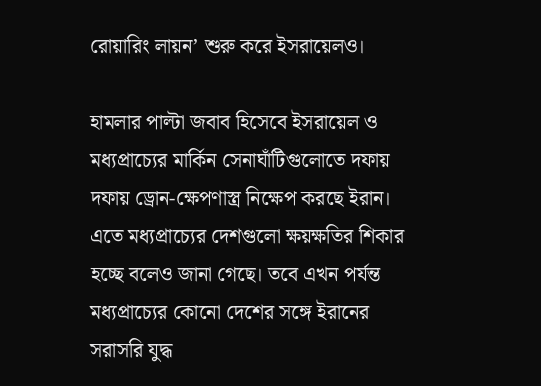রোয়ারিং লায়ন’ শুরু করে ইসরায়েলও।

হামলার পাল্টা জবাব হিসেবে ইসরায়েল ও মধ্যপ্রাচ্যের মার্কিন সেনাঘাঁটিগুলোতে দফায় দফায় ড্রোন-ক্ষেপণাস্ত্র নিক্ষেপ করছে ইরান। এতে মধ্যপ্রাচ্যের দেশগুলো ক্ষয়ক্ষতির শিকার হচ্ছে বলেও জানা গেছে। তবে এখন পর্যন্ত মধ্যপ্রাচ্যের কোনো দেশের সঙ্গে ইরানের সরাসরি যুদ্ধ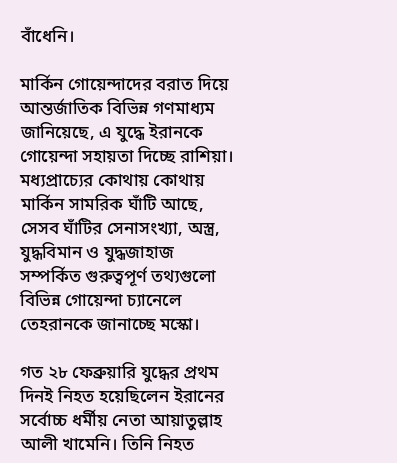বাঁধেনি।

মার্কিন গোয়েন্দাদের বরাত দিয়ে আন্তর্জাতিক বিভিন্ন গণমাধ্যম জানিয়েছে, এ যুদ্ধে ইরানকে গোয়েন্দা সহায়তা দিচ্ছে রাশিয়া। মধ্যপ্রাচ্যের কোথায় কোথায় মার্কিন সামরিক ঘাঁটি আছে, সেসব ঘাঁটির সেনাসংখ্যা, অস্ত্র, যুদ্ধবিমান ও যুদ্ধজাহাজ সম্পর্কিত গুরুত্বপূর্ণ তথ্যগুলো বিভিন্ন গোয়েন্দা চ্যানেলে তেহরানকে জানাচ্ছে মস্কো।

গত ২৮ ফেব্রুয়ারি যুদ্ধের প্রথম দিনই নিহত হয়েছিলেন ইরানের সর্বোচ্চ ধর্মীয় নেতা আয়াতুল্লাহ আলী খামেনি। তিনি নিহত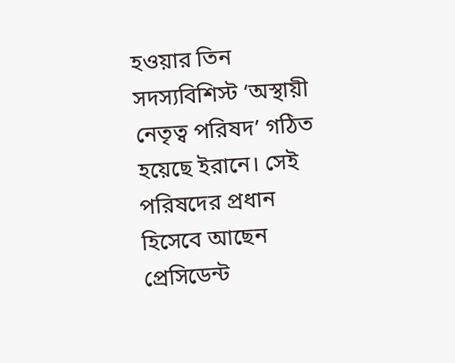হওয়ার তিন সদস্যবিশিস্ট ‘অস্থায়ী নেতৃত্ব পরিষদ’ গঠিত হয়েছে ইরানে। সেই পরিষদের প্রধান হিসেবে আছেন প্রেসিডেন্ট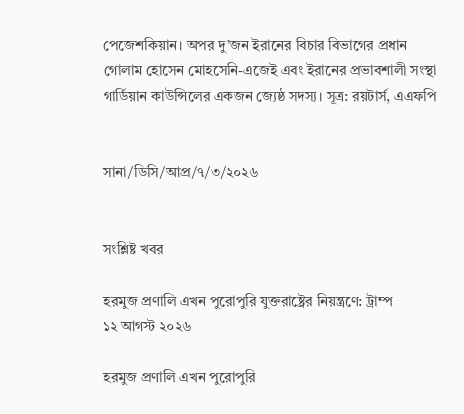পেজেশকিয়ান। অপর দু’জন ইরানের বিচার বিভাগের প্রধান গোলাম হোসেন মোহসেনি-এজেই এবং ইরানের প্রভাবশালী সংস্থা গার্ডিয়ান কাউন্সিলের একজন জ্যেষ্ঠ সদস্য। সূত্র: রয়টার্স, এএফপি


সানা/ডিসি/আপ্র/৭/৩/২০২৬


সংশ্লিষ্ট খবর

হরমুজ প্রণালি এখন পুরোপুরি যুক্তরাষ্ট্রের নিয়ন্ত্রণে: ট্রাম্প
১২ আগস্ট ২০২৬

হরমুজ প্রণালি এখন পুরোপুরি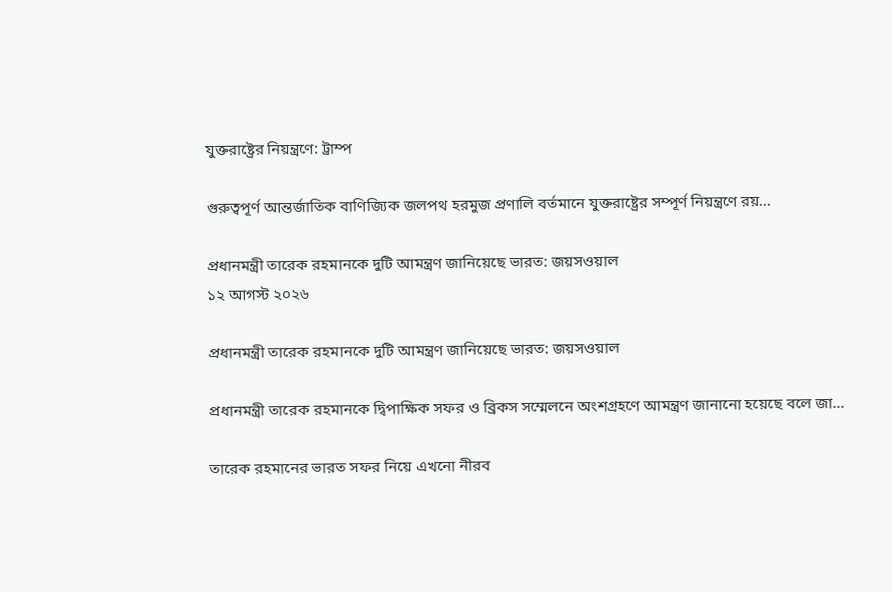যুক্তরাষ্ট্রের নিয়ন্ত্রণে: ট্রাম্প

গুরুত্বপূর্ণ আন্তর্জাতিক বাণিজ্যিক জলপথ হরমুজ প্রণালি বর্তমানে যুক্তরাষ্ট্রের সম্পূর্ণ নিয়ন্ত্রণে রয়...

প্রধানমন্ত্রী তারেক রহমানকে দুটি আমন্ত্রণ জানিয়েছে ভারত: জয়সওয়াল
১২ আগস্ট ২০২৬

প্রধানমন্ত্রী তারেক রহমানকে দুটি আমন্ত্রণ জানিয়েছে ভারত: জয়সওয়াল

প্রধানমন্ত্রী তারেক রহমানকে দ্বিপাক্ষিক সফর ও ব্রিকস সম্মেলনে অংশগ্রহণে আমন্ত্রণ জানানো হয়েছে বলে জা...

তারেক রহমানের ভারত সফর নিয়ে এখনো নীরব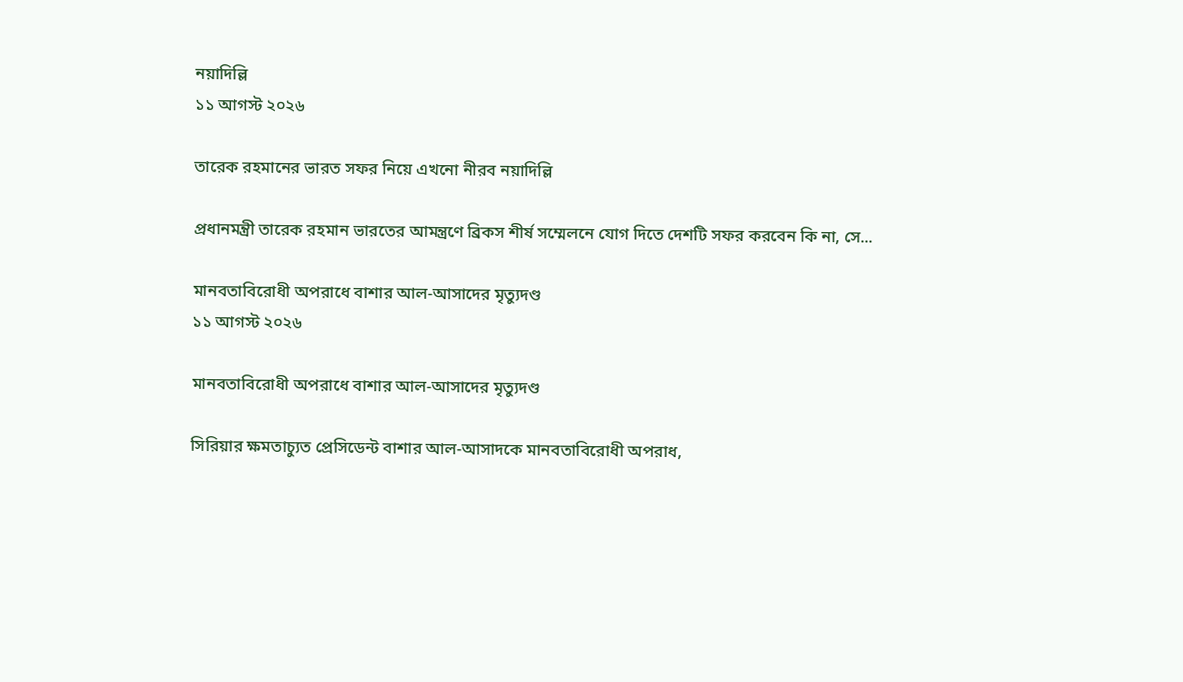নয়াদিল্লি
১১ আগস্ট ২০২৬

তারেক রহমানের ভারত সফর নিয়ে এখনো নীরব নয়াদিল্লি

প্রধানমন্ত্রী তারেক রহমান ভারতের আমন্ত্রণে ব্রিকস শীর্ষ সম্মেলনে যোগ দিতে দেশটি সফর করবেন কি না, সে...

মানবতাবিরোধী অপরাধে বাশার আল-আসাদের মৃত্যুদণ্ড
১১ আগস্ট ২০২৬

মানবতাবিরোধী অপরাধে বাশার আল-আসাদের মৃত্যুদণ্ড

সিরিয়ার ক্ষমতাচ্যুত প্রেসিডেন্ট বাশার আল-আসাদকে মানবতাবিরোধী অপরাধ,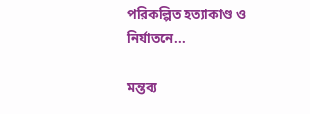পরিকল্পিত হত্যাকাণ্ড ও নির্যাতনে...

মন্তব্য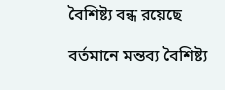বৈশিষ্ট্য বন্ধ রয়েছে

বর্তমানে মন্তব্য বৈশিষ্ট্য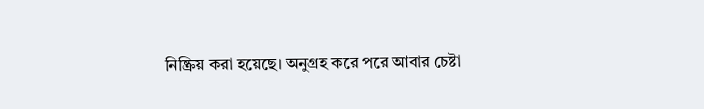নিষ্ক্রিয় করা হয়েছে। অনুগ্রহ করে পরে আবার চেষ্টা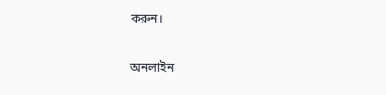করুন।

অনলাইন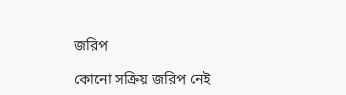জরিপ

কোনো সক্রিয় জরিপ নেই